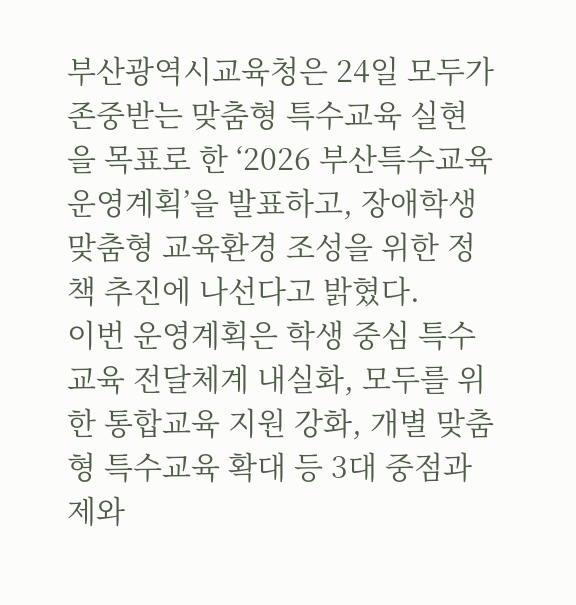부산광역시교육청은 24일 모두가 존중받는 맞춤형 특수교육 실현을 목표로 한 ‘2026 부산특수교육 운영계획’을 발표하고, 장애학생 맞춤형 교육환경 조성을 위한 정책 추진에 나선다고 밝혔다.
이번 운영계획은 학생 중심 특수교육 전달체계 내실화, 모두를 위한 통합교육 지원 강화, 개별 맞춤형 특수교육 확대 등 3대 중점과제와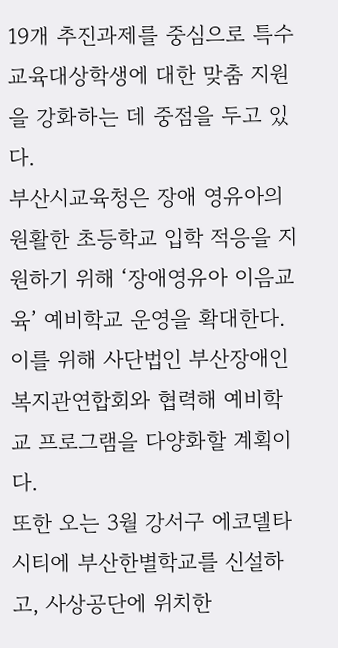19개 추진과제를 중심으로 특수교육대상학생에 대한 맞춤 지원을 강화하는 데 중점을 두고 있다.
부산시교육청은 장애 영유아의 원활한 초등학교 입학 적응을 지원하기 위해 ‘장애영유아 이음교육’ 예비학교 운영을 확대한다. 이를 위해 사단법인 부산장애인복지관연합회와 협력해 예비학교 프로그램을 다양화할 계획이다.
또한 오는 3월 강서구 에코델타시티에 부산한별학교를 신설하고, 사상공단에 위치한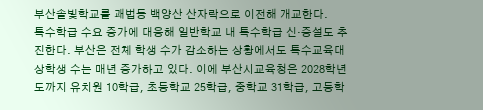부산솔빛학교를 괘법동 백양산 산자락으로 이전해 개교한다.
특수학급 수요 증가에 대응해 일반학교 내 특수학급 신·증설도 추진한다. 부산은 전체 학생 수가 감소하는 상황에서도 특수교육대상학생 수는 매년 증가하고 있다. 이에 부산시교육청은 2028학년도까지 유치원 10학급, 초등학교 25학급, 중학교 31학급, 고등학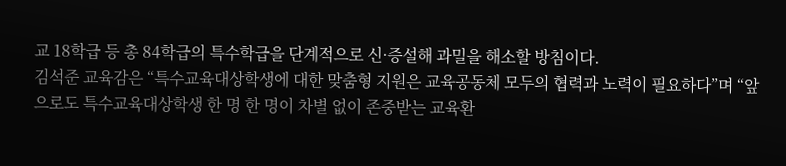교 18학급 등 총 84학급의 특수학급을 단계적으로 신·증설해 과밀을 해소할 방침이다.
김석준 교육감은 “특수교육대상학생에 대한 맞춤형 지원은 교육공동체 모두의 협력과 노력이 필요하다”며 “앞으로도 특수교육대상학생 한 명 한 명이 차별 없이 존중받는 교육환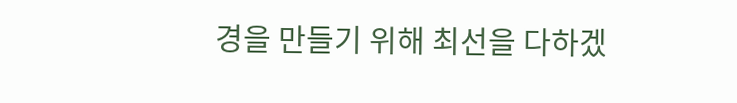경을 만들기 위해 최선을 다하겠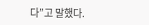다”고 말했다.